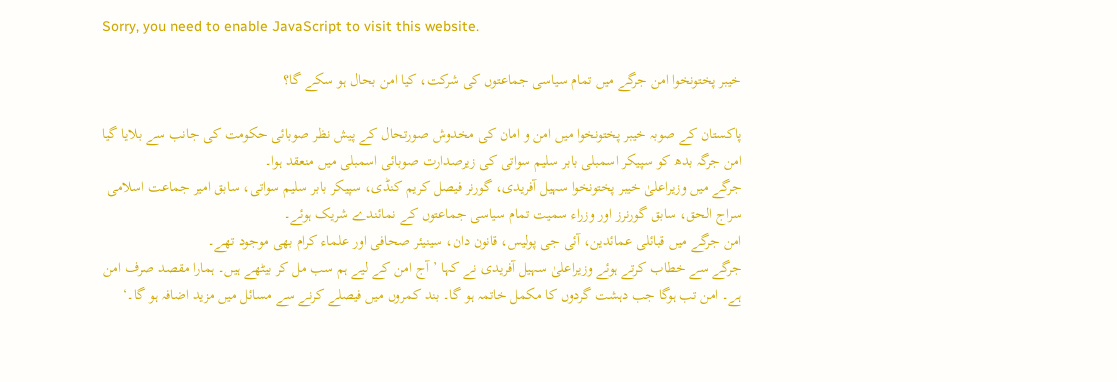Sorry, you need to enable JavaScript to visit this website.

خیبر پختونخوا امن جرگے میں تمام سیاسی جماعتوں کی شرکت، کیا امن بحال ہو سکے گا؟

پاکستان کے صوبہ خیبر پختونخوا میں امن و امان کی مخدوش صورتحال کے پیش نظر صوبائی حکومت کی جانب سے بلایا گیا امن جرگہ بدھ کو سپیکر اسمبلی بابر سلیم سواتی کی زیرصدارت صوبائی اسمبلی میں منعقد ہوا۔
جرگے میں وزیراعلیٰ خیبر پختونخوا سہیل آفریدی، گورنر فیصل کریم کنڈی، سپیکر بابر سلیم سواتی، سابق امیر جماعت اسلامی سراج الحق، سابق گورنرز اور وزراء سمیت تمام سیاسی جماعتوں کے نمائندے شریک ہوئے۔
امن جرگے میں قبائلی عمائدین، آئی جی پولیس، قانون دان، سینیئر صحافی اور علماء کرام بھی موجود تھے۔
جرگے سے خطاب کرتے ہوئے وزیراعلیٰ سہیل آفریدی نے کہا ’آج امن کے لیے ہم سب مل کر بیٹھے ہیں۔ ہمارا مقصد صرف امن ہے۔ امن تب ہوگا جب دہشت گردوں کا مکمل خاتمہ ہو گا۔ بند کمروں میں فیصلے کرنے سے مسائل میں مزید اضافہ ہو گا۔‘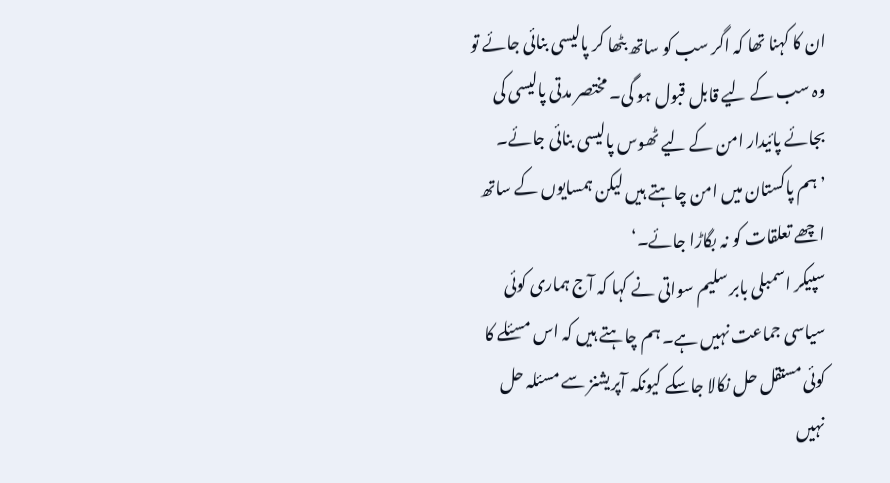ان کا کہنا تھا کہ اگر سب کو ساتھ بٹھا کر پالیسی بنائی جائے تو وہ سب کے لیے قابل قبول ہو گی۔ مختصر مدتی پالیسی کی بجائے پائیدار امن کے لیے ٹھوس پالیسی بنائی جائے۔
’ہم پاکستان میں امن چاہتے ہیں لیکن ہمسایوں کے ساتھ اچھے تعلقات کو نہ بگاڑا جائے۔‘
سپیکر اسمبلی بابر سلیم سواتی نے کہا کہ آج ہماری کوئی سیاسی جماعت نہیں ہے۔ ہم چاہتے ہیں کہ اس مسئلے کا کوئی مستقل حل نکالا جاسکے کیونکہ آپریشنز سے مسئلہ حل نہیں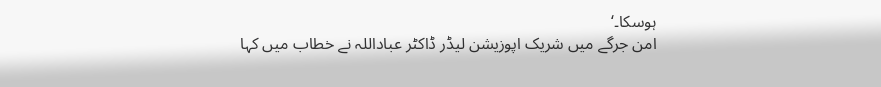ہوسکا۔‘
امن جرگے میں شریک اپوزیشن لیڈر ڈاکٹر عباداللہ نے خطاب میں کہا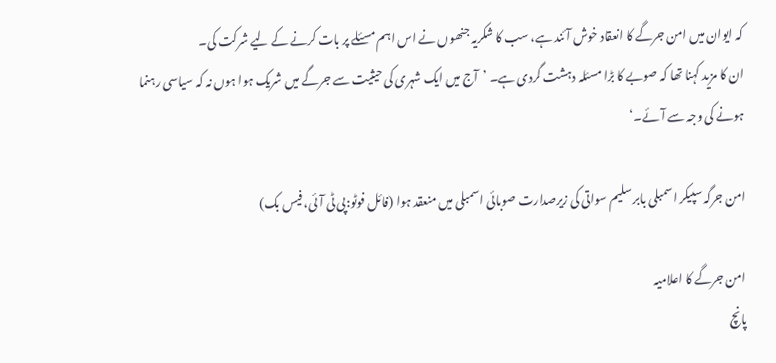کہ ایوان میں امن جرگے کا انعقاد خوش آئند ہے، سب کا شکریہ جنھوں نے اس اہم مسئلے پر بات کرنے کے لیے شرکت کی۔
ان کا مزید کہنا تھا کہ صوبے کا بڑا مسئلہ دہشت گردی ہے۔ ’آج میں ایک شہری کی حیثیت سے جرگے میں شریک ہوا ہوں نہ کہ سیاسی رہنما ہونے کی وجہ سے آئے۔‘

امن جرگہ سپیکر اسمبلی بابر سلیم سواتی کی زیرصدارت صوبائی اسمبلی میں منعقد ہوا (فائل فوٹو:پی ٹی آئی، فیس بک)

امن جرگے کا اعلامیہ
پانچ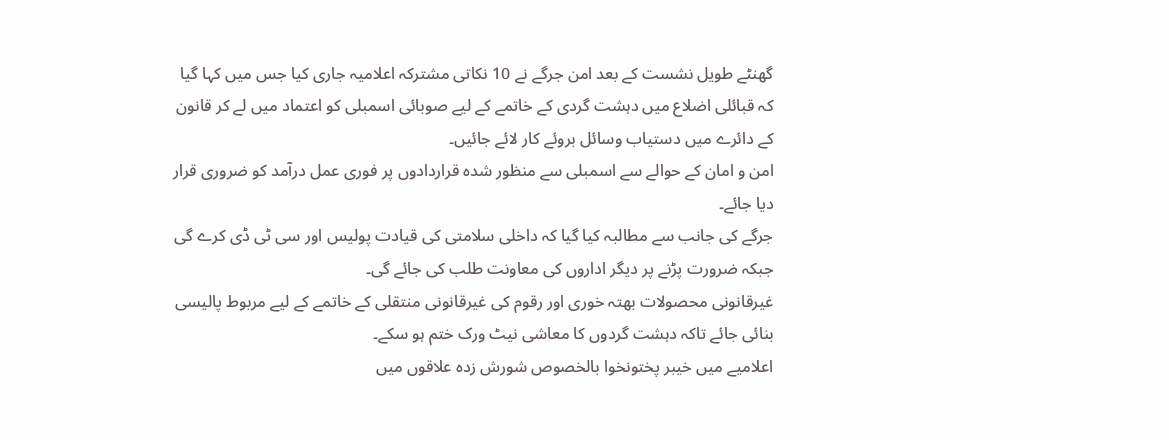گھنٹے طویل نشست کے بعد امن جرگے نے 10 نکاتی مشترکہ اعلامیہ جاری کیا جس میں کہا گیا کہ قبائلی اضلاع میں دہشت گردی کے خاتمے کے لیے صوبائی اسمبلی کو اعتماد میں لے کر قانون کے دائرے میں دستیاب وسائل بروئے کار لائے جائیں۔
امن و امان کے حوالے سے اسمبلی سے منظور شدہ قراردادوں پر فوری عمل درآمد کو ضروری قرار دیا جائے۔
جرگے کی جانب سے مطالبہ کیا گیا کہ داخلی سلامتی کی قیادت پولیس اور سی ٹی ڈی کرے گی جبکہ ضرورت پڑنے پر دیگر اداروں کی معاونت طلب کی جائے گی۔
غیرقانونی محصولات بھتہ خوری اور رقوم کی غیرقانونی منتقلی کے خاتمے کے لیے مربوط پالیسی بنائی جائے تاکہ دہشت گردوں کا معاشی نیٹ ورک ختم ہو سکے۔
اعلامیے میں خیبر پختونخوا بالخصوص شورش زدہ علاقوں میں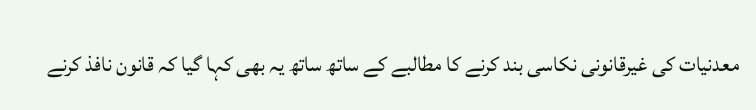معدنیات کی غیرقانونی نکاسی بند کرنے کا مطالبے کے ساتھ ساتھ یہ بھی کہا گیا کہ قانون نافذ کرنے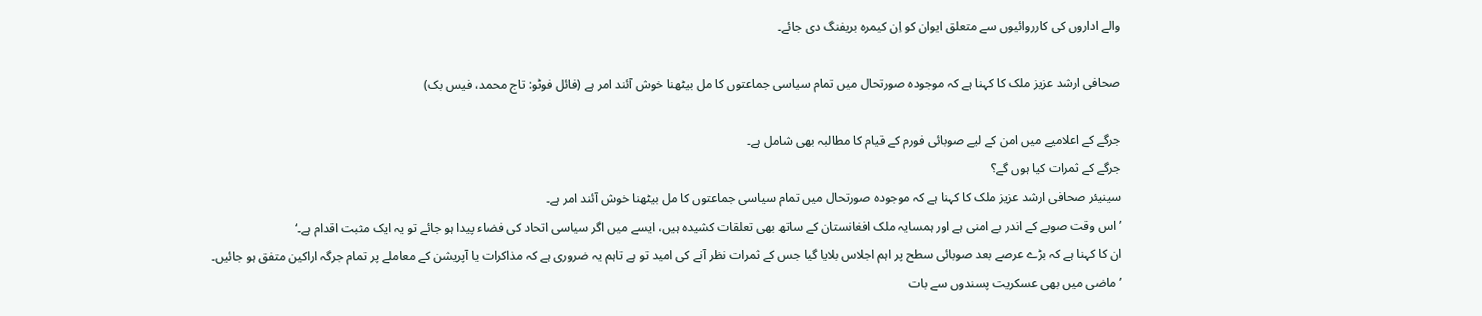والے اداروں کی کارروائیوں سے متعلق ایوان کو اِن کیمرہ بریفنگ دی جائے۔

صحافی ارشد عزیز ملک کا کہنا ہے کہ موجودہ صورتحال میں تمام سیاسی جماعتوں کا مل بیٹھنا خوش آئند امر ہے (فائل فوٹو: تاج محمد، فیس بک)

جرگے کے اعلامیے میں امن کے لیے صوبائی فورم کے قیام کا مطالبہ بھی شامل ہے۔
جرگے کے ثمرات کیا ہوں گے؟
سینیئر صحافی ارشد عزیز ملک کا کہنا ہے کہ موجودہ صورتحال میں تمام سیاسی جماعتوں کا مل بیٹھنا خوش آئند امر ہے۔
’اس وقت صوبے کے اندر بے امنی ہے اور ہمسایہ ملک افغانستان کے ساتھ بھی تعلقات کشیدہ ہیں، ایسے میں اگر سیاسی اتحاد کی فضاء پیدا ہو جائے تو یہ ایک مثبت اقدام ہے۔‘
ان کا کہنا ہے کہ بڑے عرصے بعد صوبائی سطح پر اہم اجلاس بلایا گیا جس کے ثمرات نظر آنے کی امید تو ہے تاہم یہ ضروری ہے کہ مذاکرات یا آپریشن کے معاملے پر تمام جرگہ اراکین متفق ہو جائیں۔
’ماضی میں بھی عسکریت پسندوں سے بات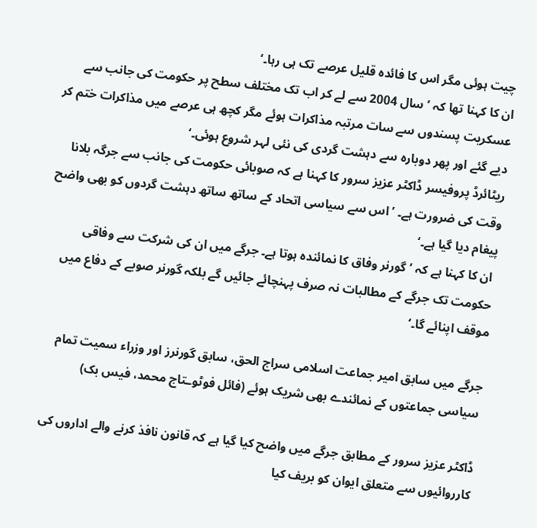چیت ہوئی مگر اس کا فائدہ قلیل عرصے تک ہی رہا۔‘
ان کا کہنا تھا کہ ’سال 2004 سے لے کر اب تک مختلف سطح پر حکومت کی جانب سے عسکریت پسندوں سے سات مرتبہ مذاکرات ہوئے مگر کچھ ہی عرصے میں مذاکرات ختم کر دیے گئے اور پھر دوبارہ سے دہشت گردی کی نئی لہر شروع ہوئی۔‘
ریٹائرڈ پروفیسر ڈاکٹر عزیز سرور کا کہنا ہے کہ صوبائی حکومت کی جانب سے جرگہ بلانا وقت کی ضرورت ہے۔ ’اس سے سیاسی اتحاد کے ساتھ ساتھ دہشت گردوں کو بھی واضح پیغام دیا گیا ہے۔‘
 ان کا کہنا ہے کہ ’گورنر وفاق کا نمائندہ ہوتا ہے۔ جرگے میں ان کی شرکت سے وفاقی حکومت تک جرگے کے مطالبات نہ صرف پہنچائے جائیں گے بلکہ گورنر صوبے کے دفاع میں موقف اپنائے گا۔‘

جرگے میں سابق امیر جماعت اسلامی سراج الحق، سابق گورنرز اور وزراء سمیت تمام سیاسی جماعتوں کے نمائندے بھی شریک ہوئے (فائل فوٹوـتاج محمد، فیس بک)

ڈاکٹر عزیز سرور کے مطابق جرگے میں واضح کیا گیا ہے کہ قانون نافذ کرنے والے اداروں کی کارروائیوں سے متعلق ایوان کو بریف کیا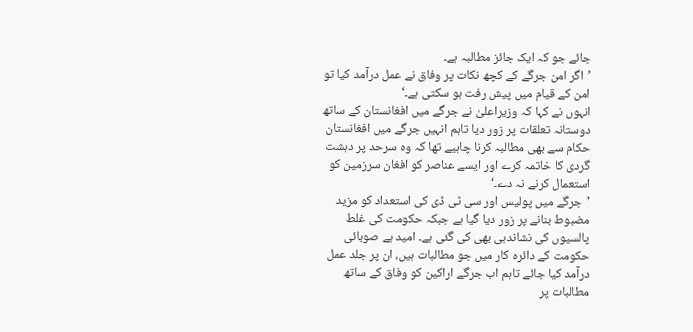جائے جو کہ ایک جائز مطالبہ ہے۔
’اگر امن جرگے کے کچھ نکات پر وفاق نے عمل درآمد کیا تو امن کے قیام میں پیش رفت ہو سکتی ہے۔‘
انہوں نے کہا کہ وزیراعلیٰ نے جرگے میں افغانستان کے ساتھ دوستانہ تعلقات پر زور دیا تاہم انہیں جرگے میں افغانستان حکام سے بھی مطالبہ کرنا چاہیے تھا کہ وہ سرحد پر دہشت گردی کا خاتمہ کرے اور ایسے عناصر کو افغان سرزمین کو استعمال کرنے نہ دے۔‘
’جرگے میں پولیس اور سی ٹی ڈی کی استعداد کو مزید مضبوط بنانے پر زور دیا گیا ہے جبکہ حکومت کی غلط پالسیوں کی نشاندہی بھی کی گئی ہے۔ امید ہے صوبائی حکومت کے دائرہ کار میں جو مطالبات ہیں، ان پر جلد عمل درآمد کیا جائے تاہم اب جرگے اراکین کو وفاق کے ساتھ مطالبات پر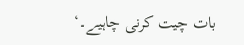بات چیت کرنی چاہیے۔‘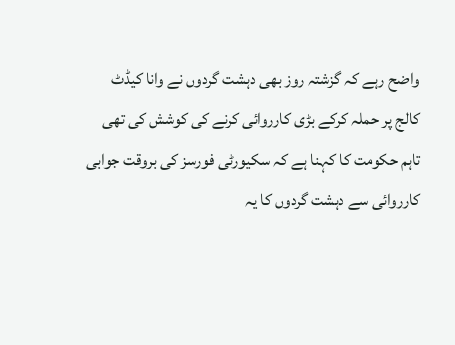واضح رہے کہ گزشتہ روز بھی دہشت گردوں نے وانا کیڈٹ کالج پر حملہ کرکے بڑی کارروائی کرنے کی کوشش کی تھی تاہم حکومت کا کہنا ہے کہ سکیورٹی فورسز کی بروقت جوابی کارروائی سے دہشت گردوں کا یہ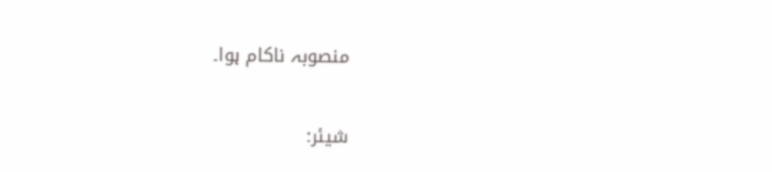منصوبہ ناکام ہوا۔

شیئر: